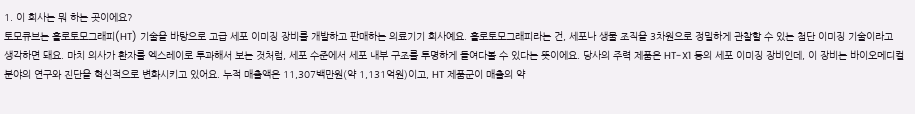1. 이 회사는 뭐 하는 곳이에요?
토모큐브는 홀로토모그래피(HT) 기술을 바탕으로 고급 세포 이미징 장비를 개발하고 판매하는 의료기기 회사예요. 홀로토모그래피라는 건, 세포나 생물 조직을 3차원으로 정밀하게 관찰할 수 있는 첨단 이미징 기술이라고 생각하면 돼요. 마치 의사가 환자를 엑스레이로 투과해서 보는 것처럼, 세포 수준에서 세포 내부 구조를 투명하게 들여다볼 수 있다는 뜻이에요. 당사의 주력 제품은 HT-X1 등의 세포 이미징 장비인데, 이 장비는 바이오메디컬 분야의 연구와 진단을 혁신적으로 변화시키고 있어요. 누적 매출액은 11,307백만원(약 1,131억원)이고, HT 제품군이 매출의 약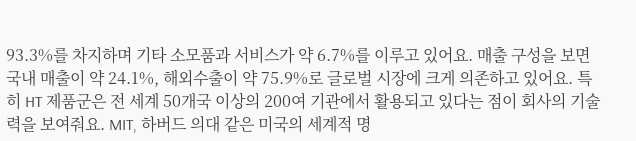93.3%를 차지하며 기타 소모품과 서비스가 약 6.7%를 이루고 있어요. 매출 구성을 보면 국내 매출이 약 24.1%, 해외수출이 약 75.9%로 글로벌 시장에 크게 의존하고 있어요. 특히 HT 제품군은 전 세계 50개국 이상의 200여 기관에서 활용되고 있다는 점이 회사의 기술력을 보여줘요. MIT, 하버드 의대 같은 미국의 세계적 명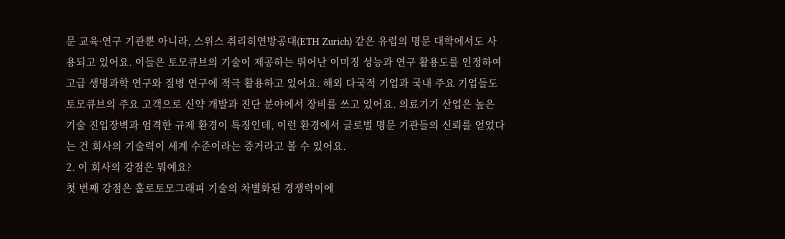문 교육·연구 기관뿐 아니라, 스위스 취리히연방공대(ETH Zurich) 같은 유럽의 명문 대학에서도 사용되고 있어요. 이들은 토모큐브의 기술이 제공하는 뛰어난 이미징 성능과 연구 활용도를 인정하여 고급 생명과학 연구와 질병 연구에 적극 활용하고 있어요. 해외 다국적 기업과 국내 주요 기업들도 토모큐브의 주요 고객으로 신약 개발과 진단 분야에서 장비를 쓰고 있어요. 의료기기 산업은 높은 기술 진입장벽과 엄격한 규제 환경이 특징인데, 이런 환경에서 글로벌 명문 기관들의 신뢰를 얻었다는 건 회사의 기술력이 세계 수준이라는 증거라고 볼 수 있어요.
2. 이 회사의 강점은 뭐예요?
첫 번째 강점은 홀로토모그래피 기술의 차별화된 경쟁력이에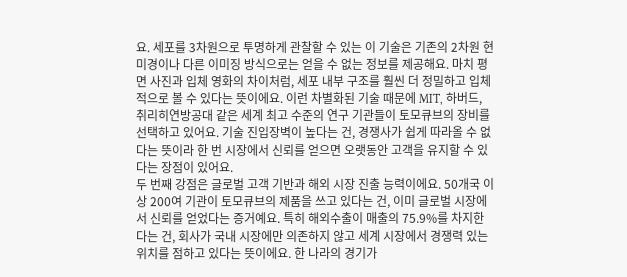요. 세포를 3차원으로 투명하게 관찰할 수 있는 이 기술은 기존의 2차원 현미경이나 다른 이미징 방식으로는 얻을 수 없는 정보를 제공해요. 마치 평면 사진과 입체 영화의 차이처럼, 세포 내부 구조를 훨씬 더 정밀하고 입체적으로 볼 수 있다는 뜻이에요. 이런 차별화된 기술 때문에 MIT, 하버드, 취리히연방공대 같은 세계 최고 수준의 연구 기관들이 토모큐브의 장비를 선택하고 있어요. 기술 진입장벽이 높다는 건, 경쟁사가 쉽게 따라올 수 없다는 뜻이라 한 번 시장에서 신뢰를 얻으면 오랫동안 고객을 유지할 수 있다는 장점이 있어요.
두 번째 강점은 글로벌 고객 기반과 해외 시장 진출 능력이에요. 50개국 이상 200여 기관이 토모큐브의 제품을 쓰고 있다는 건, 이미 글로벌 시장에서 신뢰를 얻었다는 증거예요. 특히 해외수출이 매출의 75.9%를 차지한다는 건, 회사가 국내 시장에만 의존하지 않고 세계 시장에서 경쟁력 있는 위치를 점하고 있다는 뜻이에요. 한 나라의 경기가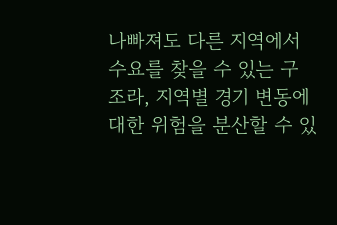나빠져도 다른 지역에서 수요를 찾을 수 있는 구조라, 지역별 경기 변동에 대한 위험을 분산할 수 있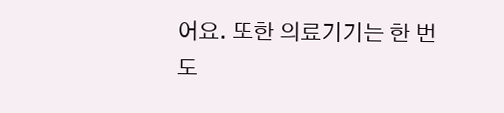어요. 또한 의료기기는 한 번 도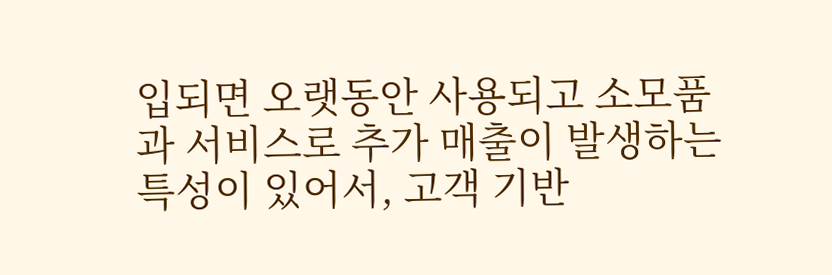입되면 오랫동안 사용되고 소모품과 서비스로 추가 매출이 발생하는 특성이 있어서, 고객 기반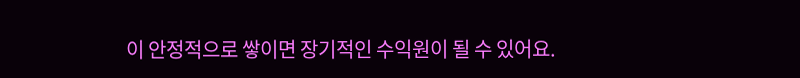이 안정적으로 쌓이면 장기적인 수익원이 될 수 있어요.